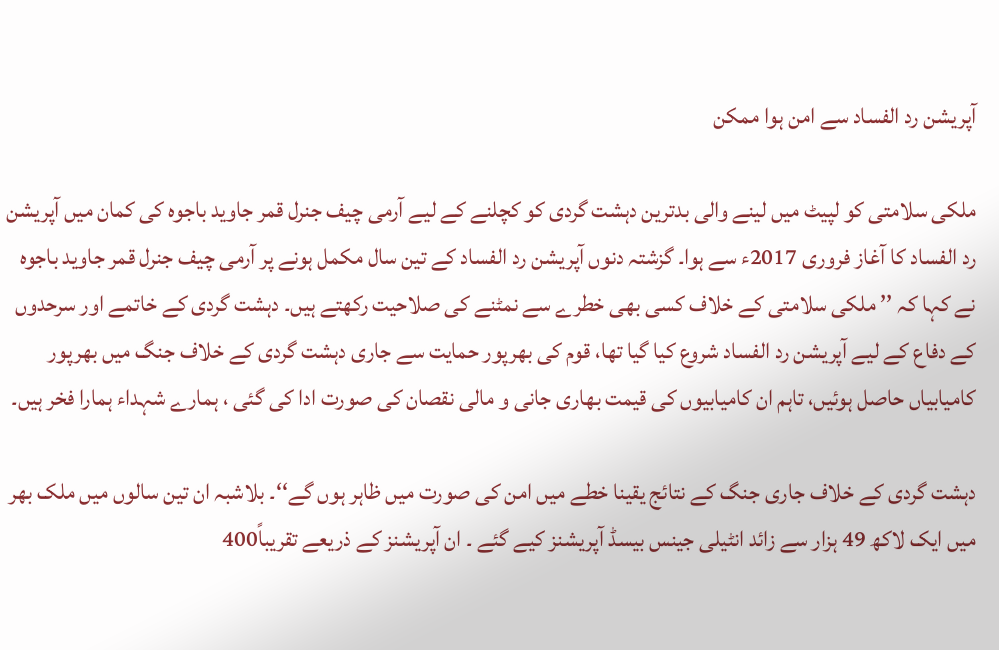آپریشن رد الفساد سے امن ہوا ممکن

ملکی سلامتی کو لپیٹ میں لینے والی بدترین دہشت گردی کو کچلنے کے لیے آرمی چیف جنرل قمر جاوید باجوہ کی کمان میں آپریشن رد الفساد کا آغاز فروری 2017ء سے ہوا۔ گزشتہ دنوں آپریشن رد الفساد کے تین سال مکمل ہونے پر آرمی چیف جنرل قمر جاوید باجوہ نے کہا کہ ’’ ملکی سلامتی کے خلاف کسی بھی خطرے سے نمٹنے کی صلاحیت رکھتے ہیں۔ دہشت گردی کے خاتمے اور سرحدوں کے دفاع کے لیے آپریشن رد الفساد شروع کیا گیا تھا، قوم کی بھرپور حمایت سے جاری دہشت گردی کے خلاف جنگ میں بھرپور کامیابیاں حاصل ہوئیں، تاہم ان کامیابیوں کی قیمت بھاری جانی و مالی نقصان کی صورت ادا کی گئی ، ہمارے شہداء ہمارا فخر ہیں۔

دہشت گردی کے خلاف جاری جنگ کے نتائج یقینا خطے میں امن کی صورت میں ظاہر ہوں گے‘‘۔ بلاشبہ ان تین سالوں میں ملک بھر میں ایک لاکھ 49 ہزار سے زائد انٹیلی جینس بیسڈ آپریشنز کیے گئے ۔ ان آپریشنز کے ذریعے تقریباً400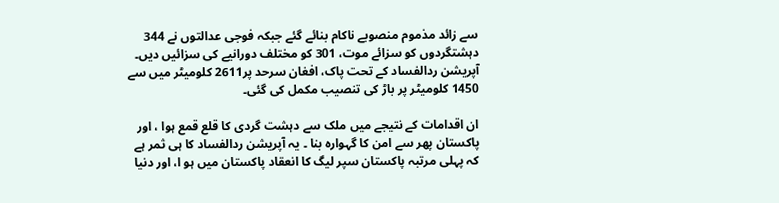سے زائد مذموم منصوبے ناکام بنائے گئے جبکہ فوجی عدالتوں نے 344 دہشتگردوں کو سزائے موت، 301 کو مختلف دورانیے کی سزائیں دیں۔ آپریشن ردالفساد کے تحت پاک، افغان سرحد پر2611 کلومیٹر میں سے 1450 کلومیٹر پر باڑ کی تنصیب مکمل کی گئی۔

ان اقدامات کے نتیجے میں ملک سے دہشت گردی کا قلع قمع ہوا ، اور پاکستان پھر سے امن کا گہوارہ بنا ۔ یہ آپریشن ردالفساد کا ہی ثمر ہے کہ پہلی مرتبہ پاکستان سپر لیگ کا انعقاد پاکستان میں ہو ا، اور دنیا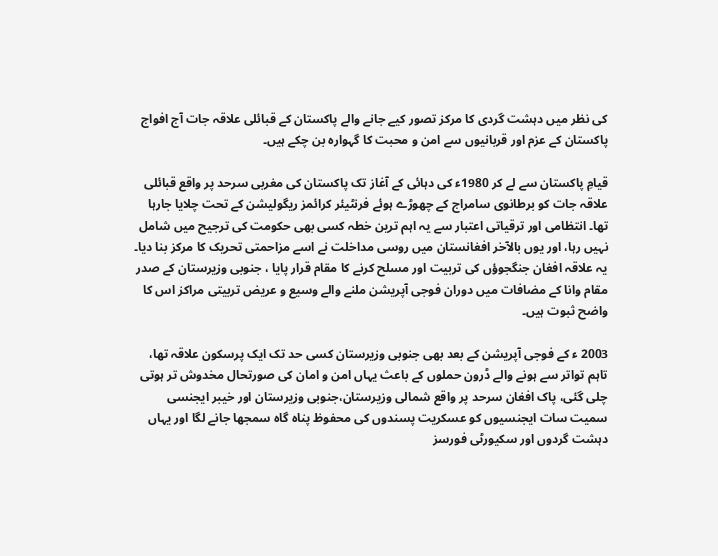کی نظر میں دہشت گردی کا مرکز تصور کیے جانے والے پاکستان کے قبائلی علاقہ جات آج افواج پاکستان کے عزم اور قربانیوں سے امن و محبت کا گہوارہ بن چکے ہیں۔

قیامِ پاکستان سے لے کر 1980ء کی دہائی کے آغاز تک پاکستان کی مغربی سرحد پر واقع قبائلی علاقہ جات کو برطانوی سامراج کے چھوڑے ہوئے فرنٹیئر کرائمز ریگولیشن کے تحت چلایا جارہا تھا۔ انتظامی اور ترقیاتی اعتبار سے یہ اہم ترین خطہ کسی بھی حکومت کی ترجیح میں شامل نہیں رہا، اور یوں بالآخر افغانستان میں روسی مداخلت نے اسے مزاحمتی تحریک کا مرکز بنا دیا۔ یہ علاقہ افغان جنگجوؤں کی تربیت اور مسلح کرنے کا مقام قرار پایا ، جنوبی وزیرستان کے صدر مقام وانا کے مضافات میں دوران فوجی آپریشن ملنے والے وسیع و عریض تربیتی مراکز اس کا واضح ثبوت ہیں۔

2003 ء کے فوجی آپریشن کے بعد بھی جنوبی وزیرستان کسی حد تک ایک پرسکون علاقہ تھا، تاہم تواتر سے ہونے والے ڈرون حملوں کے باعث یہاں امن و امان کی صورتحال مخدوش تر ہوتی چلی گئی، پاک افغان سرحد پر واقع شمالی وزیرستان،جنوبی وزیرستان اور خیبر ایجنسی سمیت سات ایجنسیوں کو عسکریت پسندوں کی محفوظ پناہ گاہ سمجھا جانے لگا اور یہاں دہشت گردوں اور سکیورٹی فورسز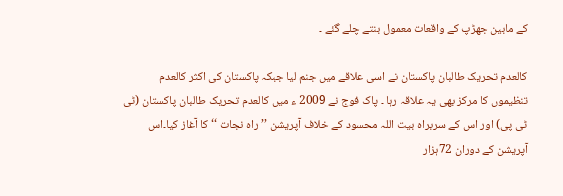کے مابین جھڑپ کے واقعات معمول بنتے چلے گئے ۔

کالعدم تحریک طالبان پاکستان نے اسی علاقے میں جنم لیا جبکہ پاکستان کی اکثر کالعدم تنظیموں کا مرکز بھی یہ علاقہ رہا ۔ پاک فوج نے 2009 ء میں کالعدم تحریک طالبان پاکستان (ٹی ٹی پی) اور اس کے سربراہ بیت اللہ محسود کے خلاف آپریشن ’’راہ نجات ‘‘کا آغاز کیا۔اس آپریشن کے دوران 72ہزار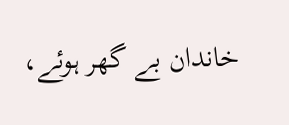خاندان بے گھر ہوئے،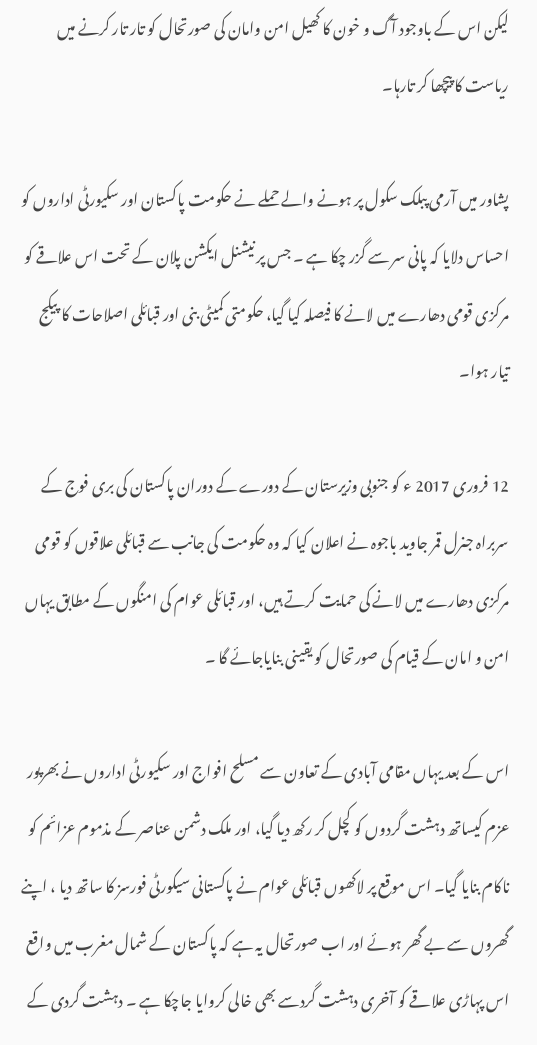لیکن اس کے باوجود آگ و خون کا کھیل امن وامان کی صورتحال کو تار تار کرنے میں ریاست کا پیچھا کر تارہا۔

پشاور میں آرمی پبلک سکول پر ہونے والے حملے نے حکومت پاکستان اور سکیورٹی اداروں کو احساس دلایا کہ پانی سر سے گزر چکا ہے ۔ جس پر نیشنل ایکشن پلان کے تحت اس علاقے کو مرکزی قومی دھارے میں لانے کا فیصلہ کیا گیا، حکومتی کمیٹی بنی اور قبائلی اصلاحات کا پیکج تیار ہوا۔

12 فروری 2017 ء کو جنوبی وزیرستان کے دورے کے دوران پاکستان کی بری فوج کے سربراہ جنرل قمر جاوید باجوہ نے اعلان کیا کہ وہ حکومت کی جانب سے قبائلی علاقوں کو قومی مرکزی دھارے میں لانے کی حمایت کرتے ہیں، اور قبائلی عوام کی امنگوں کے مطابق یہاں امن و امان کے قیام کی صورتحال کو یقینی بنایاجائے گا ۔

اس کے بعد یہاں مقامی آبادی کے تعاون سے مسلح افواج اور سکیورٹی اداروں نے بھرپور عزم کیساتھ دہشت گردوں کو کچل کر رکھ دیا گیا، اور ملک دشمن عناصر کے مذموم عزائم کو ناکام بنایا گیا۔ اس موقع پر لاکھوں قبائلی عوام نے پاکستانی سیکورٹی فورسز کا ساتھ دیا ، اپنے گھروں سے بے گھر ہوئے اور اب صورتحال یہ ہے کہ پاکستان کے شمال مغرب میں واقع اس پہاڑی علاقے کو آخری دہشت گردسے بھی خالی کروایا جاچکا ہے ۔ دہشت گردی کے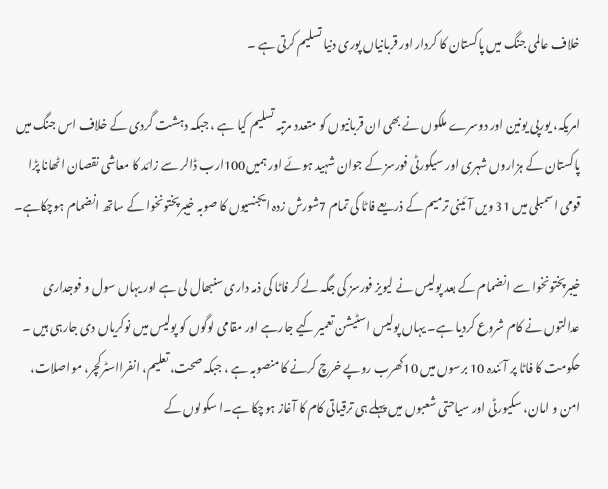خلاف عالمی جنگ میں پاکستان کا کردار اور قربانیاں پوری دنیا تسلیم کرتی ہے ۔

امریکہ، یورپی یونین اور دوسرے ملکوں نے بھی ان قربانیوں کو متعدد مرتبہ تسلیم کیا ہے ، جبکہ دہشت گردی کے خلاف اس جنگ میں پاکستان کے ہزاروں شہری اور سیکورٹی فورسز کے جوان شہید ہوئے اور ہمیں100ارب ڈالر سے زائد کا معاشی نقصان اٹھانا پڑا  قومی اسمبلی میں 31 ویں آئینی ترمیم کے ذریعے فاٹا کی تمام 7شورش زدہ ایجنسیوں کا صوبہ خیبرپختونخوا کے ساتھ انضمام ہوچکاہے۔

خیبرپختونخوا سے انضمام کے بعد پولیس نے لیویز فورسز کی جگہ لے کر فاٹا کی ذمہ داری سنبھال لی ہے اور یہاں سول و فوجداری عدالتوں نے کام شروع کردیا ہے۔ یہاں پولیس اسٹیشن تعمیر کیے جارہے اور مقامی لوگوں کو پولیس میں نوکریاں دی جارہی ہیں ۔ حکومت کا فاٹا پر آئندہ 10 برسوں میں 10کھرب روپے خرچ کرنے کا منصوبہ ہے ، جبکہ صحت، تعلیم، انفرااسٹرکچر، مواصلات، امن و امان، سکیورٹی اور سیاحتی شعبوں میں پہلے ہی ترقیاتی کام کا آغاز ہوچکا ہے۔ا سکولوں کے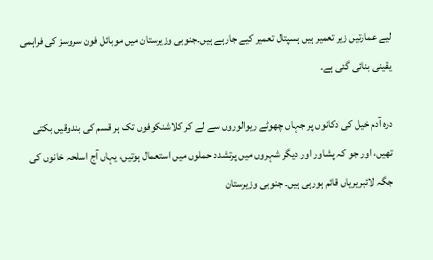لیے عمارتیں زیر تعمیر ہیں ہسپتال تعمیر کیے جارہے ہیں۔جنوبی وزیرستان میں موبائل فون سروسز کی فراہمی یقینی بنائی گئی ہے۔

درہ آدم خیل کی دکانوں پر جہاں چھوٹے ریوالوروں سے لے کر کلاشنکوفوں تک ہر قسم کی بندوقیں بکتی تھیں، اور جو کہ پشاور اور دیگر شہروں میں پرتشدد حملوں میں استعمال ہوتیں، یہاں آج اسلحہ خانوں کی جگہ لائبریریاں قائم ہورہی ہیں۔ جنوبی وزیرستان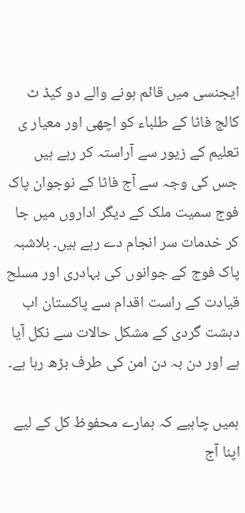ایجنسی میں قائم ہونے والے دو کیڈ ٹ کالج فاٹا کے طلباء کو اچھی اور معیار ی تعلیم کے زیور سے آراستہ کر رہے ہیں جس کی وجہ سے آج فاٹا کے نوجوان پاک فوج سمیت ملک کے دیگر اداروں میں جا کر خدمات سر انجام دے رہے ہیں۔ بلاشبہ پاک فوج کے جوانوں کی بہادری اور مسلح قیادت کے راست اقدام سے پاکستان اب دہشت گردی کے مشکل حالات سے نکل آیا ہے اور دن بہ دن امن کی طرف بڑھ رہا ہے۔

ہمیں چاہیے کہ ہمارے محفوظ کل کے لیے اپنا آج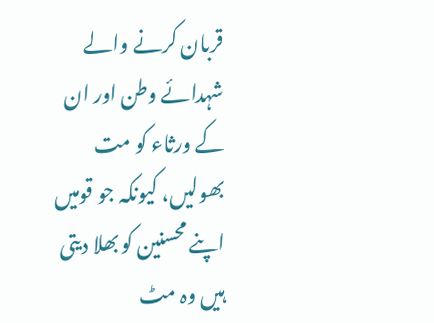قربان کرنے والے شہدائے وطن اور ان کے ورثاء کو مت بھولیں، کیونکہ جو قومیں اپنے محسنین کو بھلا دیتی ہیں وہ مٹ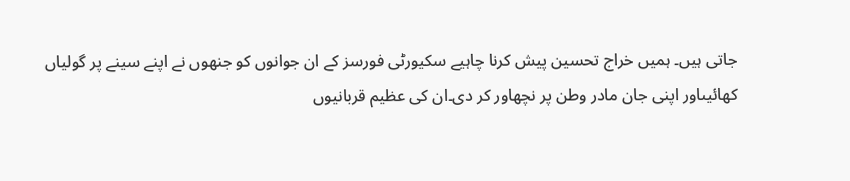جاتی ہیں۔ ہمیں خراج تحسین پیش کرنا چاہیے سکیورٹی فورسز کے ان جوانوں کو جنھوں نے اپنے سینے پر گولیاں کھائیںاور اپنی جان مادر وطن پر نچھاور کر دی۔ان کی عظیم قربانیوں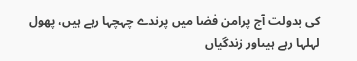کی بدولت آج پرامن فضا میں پرندے چہچہا رہے ہیں، پھول لہلہا رہے ہیںاور زندگیاں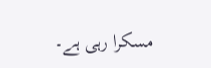مسکرا رہی ہے۔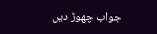جواب چھوڑ دیں